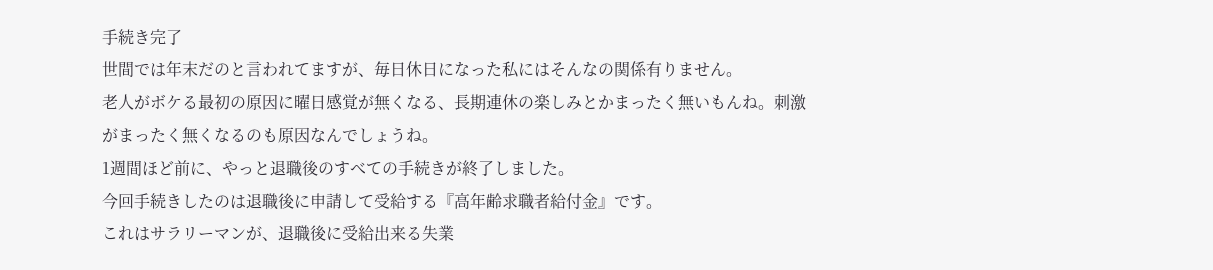手続き完了
世間では年末だのと言われてますが、毎日休日になった私にはそんなの関係有りません。
老人がボケる最初の原因に曜日感覚が無くなる、長期連休の楽しみとかまったく無いもんね。刺激がまったく無くなるのも原因なんでしょうね。
1週間ほど前に、やっと退職後のすべての手続きが終了しました。
今回手続きしたのは退職後に申請して受給する『高年齢求職者給付金』です。
これはサラリーマンが、退職後に受給出来る失業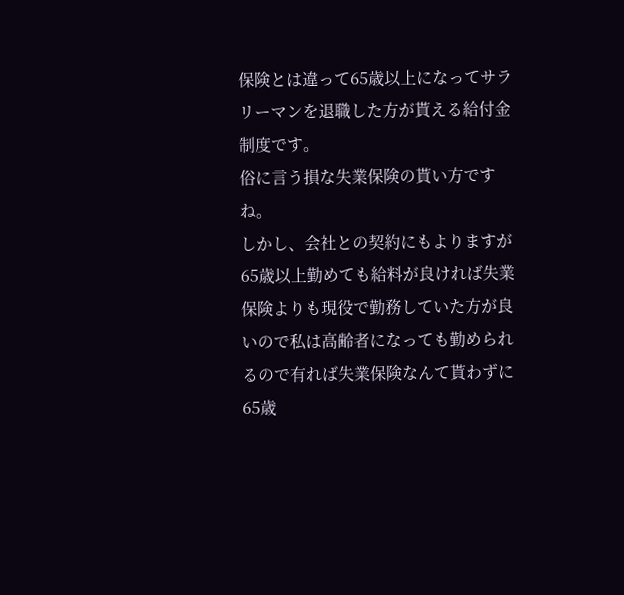保険とは違って65歳以上になってサラリーマンを退職した方が貰える給付金制度です。
俗に言う損な失業保険の貰い方ですね。
しかし、会社との契約にもよりますが65歳以上勤めても給料が良ければ失業保険よりも現役で勤務していた方が良いので私は高齢者になっても勤められるので有れば失業保険なんて貰わずに65歳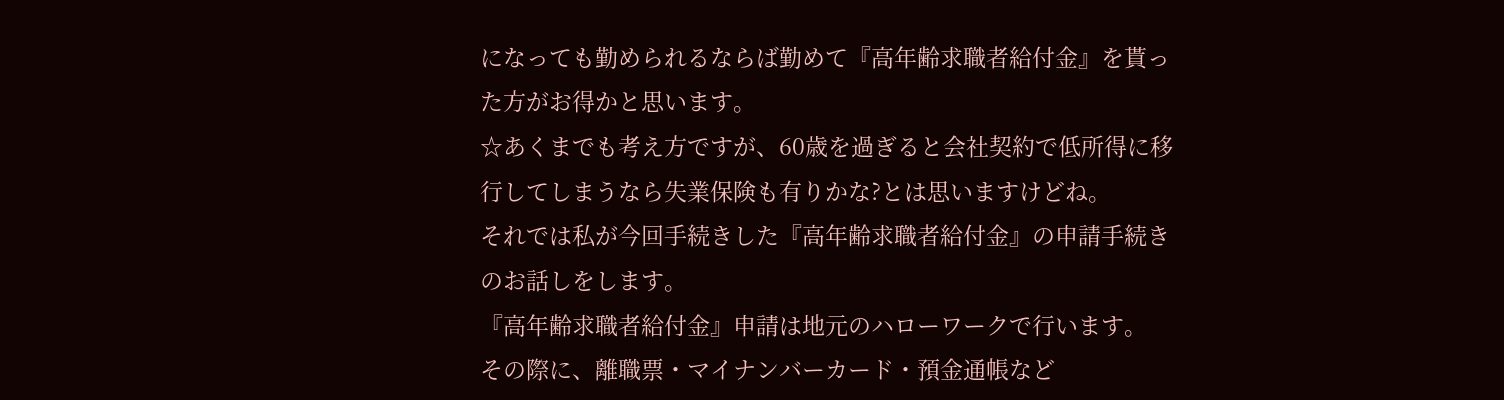になっても勤められるならば勤めて『高年齢求職者給付金』を貰った方がお得かと思います。
☆あくまでも考え方ですが、60歳を過ぎると会社契約で低所得に移行してしまうなら失業保険も有りかな?とは思いますけどね。
それでは私が今回手続きした『高年齢求職者給付金』の申請手続きのお話しをします。
『高年齢求職者給付金』申請は地元のハローワークで行います。
その際に、離職票・マイナンバーカード・預金通帳など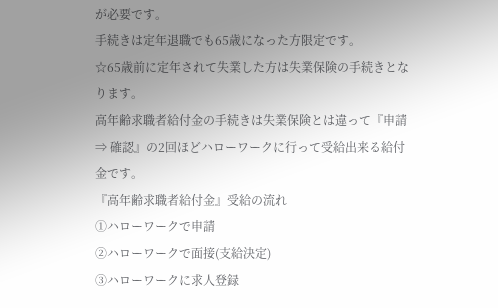が必要です。
手続きは定年退職でも65歳になった方限定です。
☆65歳前に定年されて失業した方は失業保険の手続きとなります。
高年齢求職者給付金の手続きは失業保険とは違って『申請 ⇒ 確認』の2回ほどハローワークに行って受給出来る給付金です。
『高年齢求職者給付金』受給の流れ
①ハローワークで申請
②ハローワークで面接(支給決定)
③ハローワークに求人登録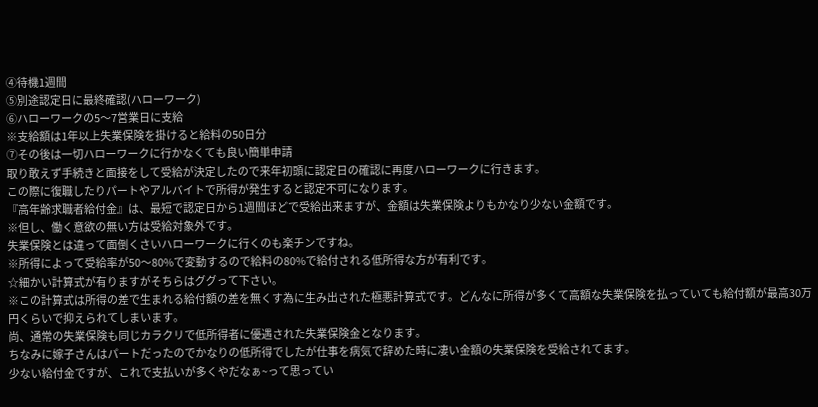④待機1週間
⑤別途認定日に最終確認(ハローワーク)
⑥ハローワークの5〜7営業日に支給
※支給額は1年以上失業保険を掛けると給料の50日分
⑦その後は一切ハローワークに行かなくても良い簡単申請
取り敢えず手続きと面接をして受給が決定したので来年初頭に認定日の確認に再度ハローワークに行きます。
この際に復職したりパートやアルバイトで所得が発生すると認定不可になります。
『高年齢求職者給付金』は、最短で認定日から1週間ほどで受給出来ますが、金額は失業保険よりもかなり少ない金額です。
※但し、働く意欲の無い方は受給対象外です。
失業保険とは違って面倒くさいハローワークに行くのも楽チンですね。
※所得によって受給率が50〜80%で変動するので給料の80%で給付される低所得な方が有利です。
☆細かい計算式が有りますがそちらはググって下さい。
※この計算式は所得の差で生まれる給付額の差を無くす為に生み出された極悪計算式です。どんなに所得が多くて高額な失業保険を払っていても給付額が最高30万円くらいで抑えられてしまいます。
尚、通常の失業保険も同じカラクリで低所得者に優遇された失業保険金となります。
ちなみに嫁子さんはパートだったのでかなりの低所得でしたが仕事を病気で辞めた時に凄い金額の失業保険を受給されてます。
少ない給付金ですが、これで支払いが多くやだなぁ~って思ってい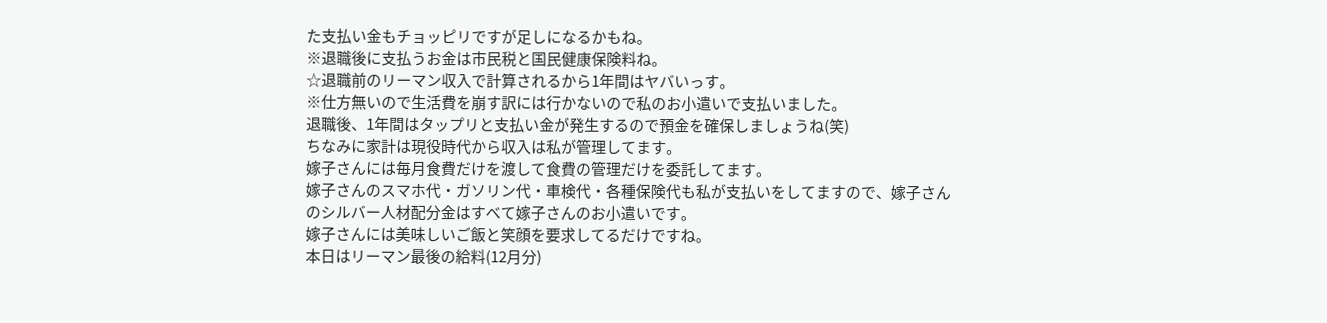た支払い金もチョッピリですが足しになるかもね。
※退職後に支払うお金は市民税と国民健康保険料ね。
☆退職前のリーマン収入で計算されるから1年間はヤバいっす。
※仕方無いので生活費を崩す訳には行かないので私のお小遣いで支払いました。
退職後、1年間はタップリと支払い金が発生するので預金を確保しましょうね(笑)
ちなみに家計は現役時代から収入は私が管理してます。
嫁子さんには毎月食費だけを渡して食費の管理だけを委託してます。
嫁子さんのスマホ代・ガソリン代・車検代・各種保険代も私が支払いをしてますので、嫁子さんのシルバー人材配分金はすべて嫁子さんのお小遣いです。
嫁子さんには美味しいご飯と笑顔を要求してるだけですね。
本日はリーマン最後の給料(12月分)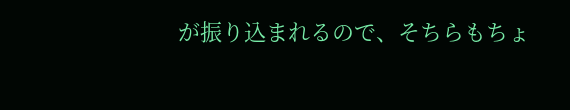が振り込まれるので、そちらもちょ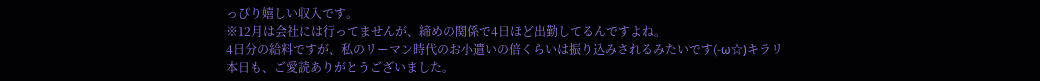っぴり嬉しい収入です。
※12月は会社には行ってませんが、締めの関係で4日ほど出勤してるんですよね。
4日分の給料ですが、私のリーマン時代のお小遣いの倍くらいは振り込みされるみたいです(-ω☆)キラリ
本日も、ご愛読ありがとうございました。